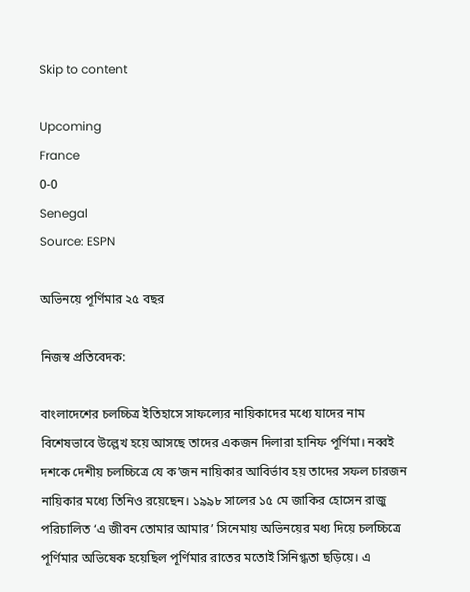Skip to content

Upcoming
France
0-0
Senegal
Source: ESPN

অভিনয়ে পূর্ণিমার ২৫ বছর

নিজস্ব প্রতিবেদক:

বাংলাদেশের চলচ্চিত্র ইতিহাসে সাফল্যের নায়িকাদের মধ্যে যাদের নাম বিশেষভাবে উল্লেখ হয়ে আসছে তাদের একজন দিলারা হানিফ পূর্ণিমা। নব্বই দশকে দেশীয় চলচ্চিত্রে যে ক’জন নায়িকার আবির্ভাব হয় তাদের সফল চারজন নায়িকার মধ্যে তিনিও রয়েছেন। ১৯৯৮ সালের ১৫ মে জাকির হোসেন রাজু পরিচালিত ‘এ জীবন তোমার আমার’ সিনেমায় অভিনয়ের মধ্য দিয়ে চলচ্চিত্রে পূর্ণিমার অভিষেক হয়েছিল পূর্ণিমার রাতের মতোই সিনিগ্ধতা ছড়িয়ে। এ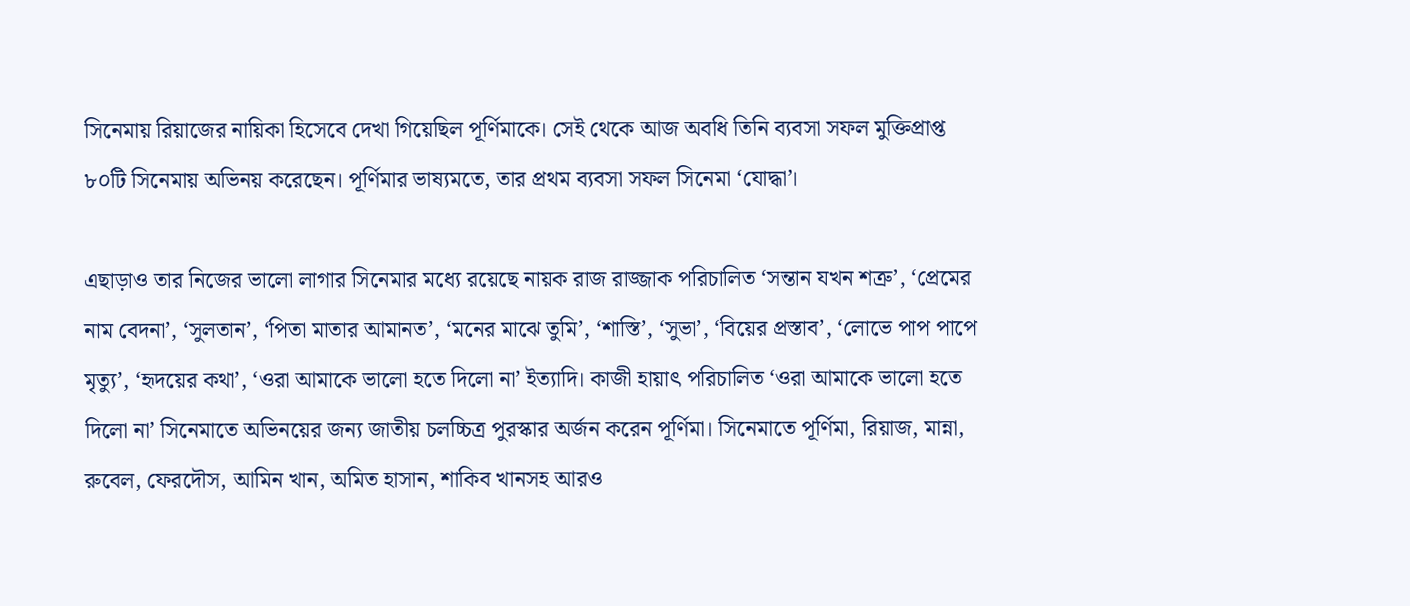সিনেমায় রিয়াজের নায়িকা হিসেবে দেখা গিয়েছিল পূর্ণিমাকে। সেই থেকে আজ অবধি তিনি ব্যবসা সফল মুক্তিপ্রাপ্ত ৮০টি সিনেমায় অভিনয় করেছেন। পূর্ণিমার ভাষ্যমতে, তার প্রথম ব্যবসা সফল সিনেমা ‘যোদ্ধা’।

এছাড়াও তার নিজের ভালো লাগার সিনেমার মধ্যে রয়েছে নায়ক রাজ রাজ্জাক পরিচালিত ‘সন্তান যখন শত্রু’, ‘প্রেমের নাম বেদনা’, ‘সুলতান’, ‘পিতা মাতার আমানত’, ‘মনের মাঝে তুমি’, ‘শাস্তি’, ‘সুভা’, ‘বিয়ের প্রস্তাব’, ‘লোভে পাপ পাপে মৃত্যু’, ‘হৃদয়ের কথা’, ‘ওরা আমাকে ভালো হতে দিলো না’ ইত্যাদি। কাজী হায়াৎ পরিচালিত ‘ওরা আমাকে ভালো হতে দিলো না’ সিনেমাতে অভিনয়ের জন্য জাতীয় চলচ্চিত্র পুরস্কার অর্জন করেন পূর্ণিমা। সিনেমাতে পূর্ণিমা, রিয়াজ, মান্না, রুবেল, ফেরদৌস, আমিন খান, অমিত হাসান, শাকিব খানসহ আরও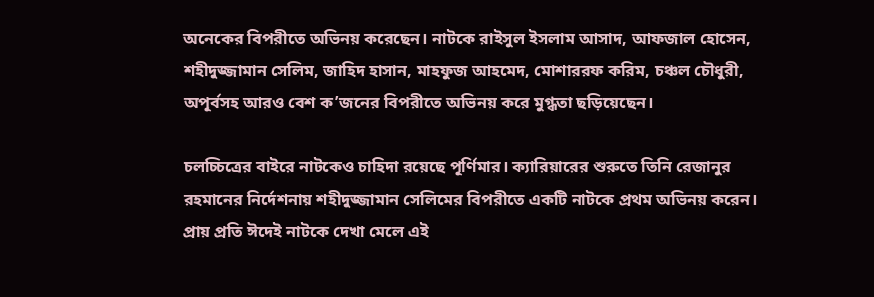অনেকের বিপরীতে অভিনয় করেছেন। নাটকে রাইসুল ইসলাম আসাদ, আফজাল হোসেন, শহীদুজ্জামান সেলিম, জাহিদ হাসান, মাহফুজ আহমেদ, মোশাররফ করিম, চঞ্চল চৌধুরী, অপূর্বসহ আরও বেশ ক’জনের বিপরীতে অভিনয় করে মুগ্ধতা ছড়িয়েছেন।

চলচ্চিত্রের বাইরে নাটকেও চাহিদা রয়েছে পূর্ণিমার। ক্যারিয়ারের শুরুতে তিনি রেজানুর রহমানের নির্দেশনায় শহীদুজ্জামান সেলিমের বিপরীতে একটি নাটকে প্রথম অভিনয় করেন। প্রায় প্রতি ঈদেই নাটকে দেখা মেলে এই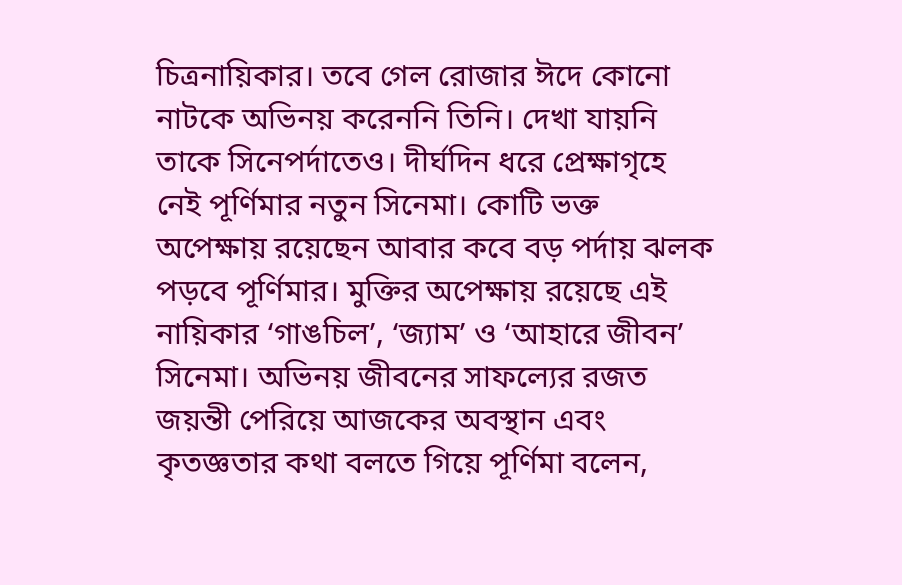চিত্রনায়িকার। তবে গেল রোজার ঈদে কোনো নাটকে অভিনয় করেননি তিনি। দেখা যায়নি তাকে সিনেপর্দাতেও। দীর্ঘদিন ধরে প্রেক্ষাগৃহে নেই পূর্ণিমার নতুন সিনেমা। কোটি ভক্ত অপেক্ষায় রয়েছেন আবার কবে বড় পর্দায় ঝলক পড়বে পূর্ণিমার। মুক্তির অপেক্ষায় রয়েছে এই নায়িকার ‘গাঙচিল’, ‘জ্যাম’ ও ‘আহারে জীবন’ সিনেমা। অভিনয় জীবনের সাফল্যের রজত জয়ন্তী পেরিয়ে আজকের অবস্থান এবং কৃতজ্ঞতার কথা বলতে গিয়ে পূর্ণিমা বলেন,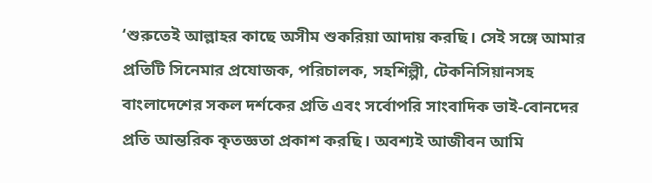‘শুরুতেই আল্লাহর কাছে অসীম শুকরিয়া আদায় করছি। সেই সঙ্গে আমার প্রতিটি সিনেমার প্রযোজক, পরিচালক, সহশিল্পী, টেকনিসিয়ানসহ বাংলাদেশের সকল দর্শকের প্রতি এবং সর্বোপরি সাংবাদিক ভাই-বোনদের প্রতি আন্তরিক কৃতজ্ঞতা প্রকাশ করছি। অবশ্যই আজীবন আমি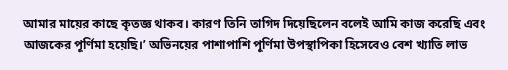আমার মায়ের কাছে কৃতজ্ঞ থাকব। কারণ তিনি তাগিদ দিয়েছিলেন বলেই আমি কাজ করেছি এবং আজকের পূর্ণিমা হয়েছি।’ অভিনয়ের পাশাপাশি পূর্ণিমা উপস্থাপিকা হিসেবেও বেশ খ্যাতি লাভ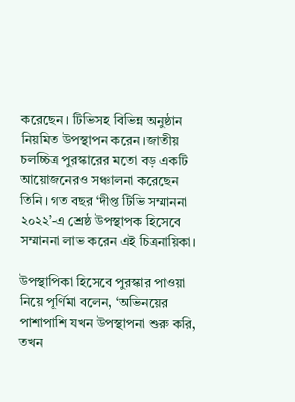করেছেন। টিভিসহ বিভিন্ন অনুষ্ঠান নিয়মিত উপস্থাপন করেন।জাতীয় চলচ্চিত্র পুরস্কারের মতো বড় একটি আয়োজনেরও সঞ্চালনা করেছেন তিনি। গত বছর ‘দীপ্ত টিভি সম্মাননা ২০২২’-এ শ্রেষ্ঠ উপস্থাপক হিসেবে সম্মাননা লাভ করেন এই চিত্রনায়িকা।

উপস্থাপিকা হিসেবে পুরস্কার পাওয়া নিয়ে পূর্ণিমা বলেন, ‘অভিনয়ের পাশাপাশি যখন উপস্থাপনা শুরু করি, তখন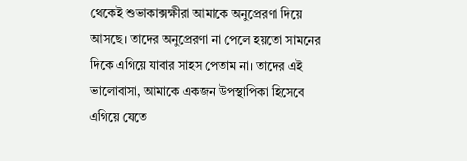থেকেই শুভাকাক্সক্ষীরা আমাকে অনুপ্রেরণা দিয়ে আসছে। তাদের অনুপ্রেরণা না পেলে হয়তো সামনের দিকে এগিয়ে যাবার সাহস পেতাম না। তাদের এই ভালোবাসা, আমাকে একজন উপস্থাপিকা হিসেবে এগিয়ে যেতে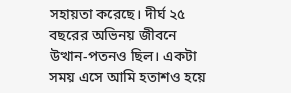সহায়তা করেছে। দীর্ঘ ২৫ বছরের অভিনয় জীবনে উত্থান-পতনও ছিল। একটা সময় এসে আমি হতাশও হয়ে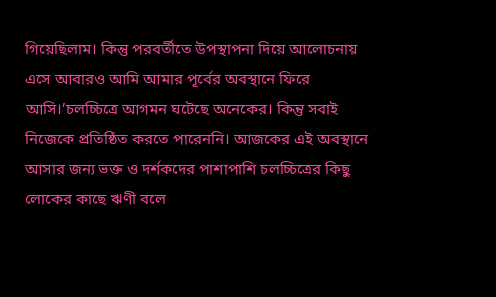গিয়েছিলাম। কিন্তু পরবর্তীতে উপস্থাপনা দিয়ে আলোচনায় এসে আবারও আমি আমার পূর্বের অবস্থানে ফিরে আসি।’চলচ্চিত্রে আগমন ঘটেছে অনেকের। কিন্তু সবাই নিজেকে প্রতিষ্ঠিত করতে পারেননি। আজকের এই অবস্থানে আসার জন্য ভক্ত ও দর্শকদের পাশাপাশি চলচ্চিত্রের কিছু লোকের কাছে ঋণী বলে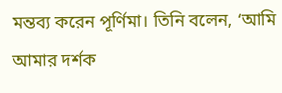মন্তব্য করেন পূর্ণিমা। তিনি বলেন, ‘আমি আমার দর্শক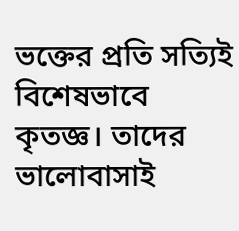ভক্তের প্রতি সত্যিই বিশেষভাবে কৃতজ্ঞ। তাদের ভালোবাসাই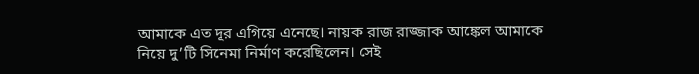আমাকে এত দূর এগিয়ে এনেছে। নায়ক রাজ রাজ্জাক আঙ্কেল আমাকে নিয়ে দু’টি সিনেমা নির্মাণ করেছিলেন। সেই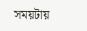সময়টায়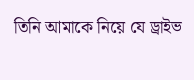তিনি আমাকে নিয়ে যে ড্রাইভ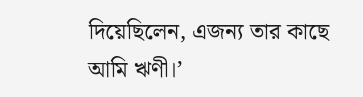দিয়েছিলেন, এজন্য তার কাছে আমি ঋণী।’